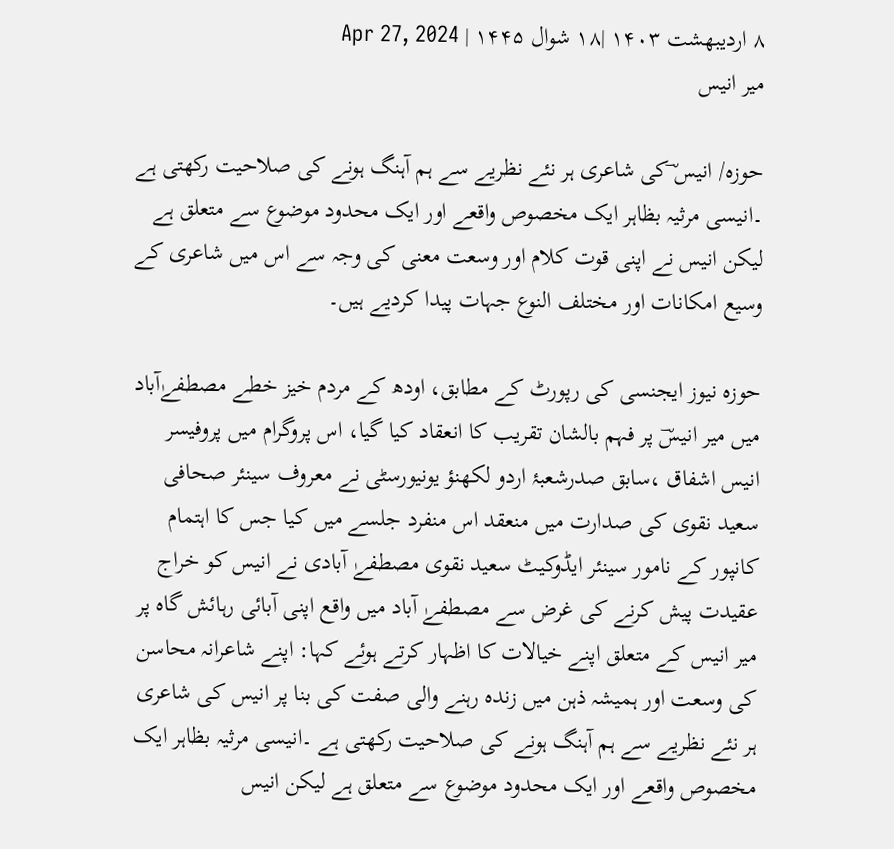۸ اردیبهشت ۱۴۰۳ |۱۸ شوال ۱۴۴۵ | Apr 27, 2024
میر انیس

حوزہ/ انیس ؔکی شاعری ہر نئے نظریے سے ہم آہنگ ہونے کی صلاحیت رکھتی ہے ۔انیسی مرثیہ بظاہر ایک مخصوص واقعے اور ایک محدود موضوع سے متعلق ہے لیکن انیس نے اپنی قوت کلام اور وسعت معنی کی وجہ سے اس میں شاعری کے وسیع امکانات اور مختلف النوع جہات پیدا کردیے ہیں۔

حوزہ نیوز ایجنسی کی رپورٹ کے مطابق، اودھ کے مردم خیز خطے مصطفےٰآباد میں میر انیسؔ پر فہم بالشان تقریب کا انعقاد کیا گیا، اس پروگرام میں پروفیسر انیس اشفاق ،سابق صدرشعبۂ اردو لکھنؤ یونیورسٹی نے معروف سینئر صحافی سعید نقوی کی صدارت میں منعقد اس منفرد جلسے میں کیا جس کا اہتمام کانپور کے نامور سینئر ایڈوکیٹ سعید نقوی مصطفےٰ آبادی نے انیس کو خراج عقیدت پیش کرنے کی غرض سے مصطفےٰ آباد میں واقع اپنی آبائی رہائش گاہ پر میر انیس کے متعلق اپنے خیالات کا اظہار کرتے ہوئے کہا: اپنے شاعرانہ محاسن کی وسعت اور ہمیشہ ذہن میں زندہ رہنے والی صفت کی بنا پر انیس کی شاعری ہر نئے نظریے سے ہم آہنگ ہونے کی صلاحیت رکھتی ہے ۔انیسی مرثیہ بظاہر ایک مخصوص واقعے اور ایک محدود موضوع سے متعلق ہے لیکن انیس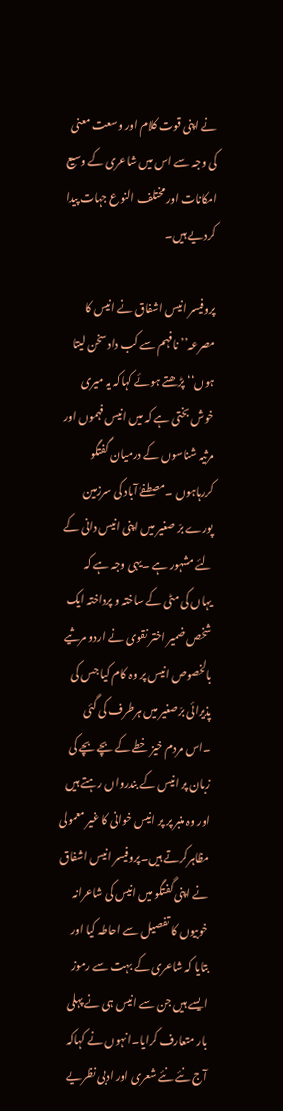نے اپنی قوت کلام اور وسعت معنی کی وجہ سے اس میں شاعری کے وسیع امکانات اور مختلف النوع جہات پیدا کردیے ہیں۔

پروفیسر انیس اشفاق نے انیس کا مصرعہ’’ نافہم سے کب داد سخن لیتا ہوں‘‘ پڑھتے ہوئے کہاکہ یہ میری خوش بختی ہے کہ میں انیس فہموں اور مرثیہ شناسوں کے درمیان گفتگو کررہاہوں ۔مصطفےٰ آباد کی سرزمین پورے برّ صغیر میں اپنی انیس دانی کے لئے مشہور ہے ۔یہی وجہ ہے کہ یہاں کی مٹی کے ساختہ و پرداختہ ایک شخص ضمیر اختر نقوی نے اردو مرثیے بالخصوص انیس پر وہ کام کیا جس کی پذیرائی برّصغیر میں ہرطرف کی گئی ۔اس مردم خیز خطے کے بچے بچے کی زبان پر انیس کے بندرواں رہتے ہیں اور وہ منبر پر پر انیس خوانی کا غیر معمولی مظاہرکرتے ہیں۔پروفیسر انیس اشفاق نے اپنی گفتگو میں انیس کی شاعرانہ خوبیوں کا تفصیل سے احاطہ کیا اور بتایا کہ شاعری کے بہت سے رموز ایسے ہیں جن سے انیس ہی نے پہلی بار متعارف کرایا۔انہوں نے کہاکہ آج نئے نئے شعری اور ادبی نظریے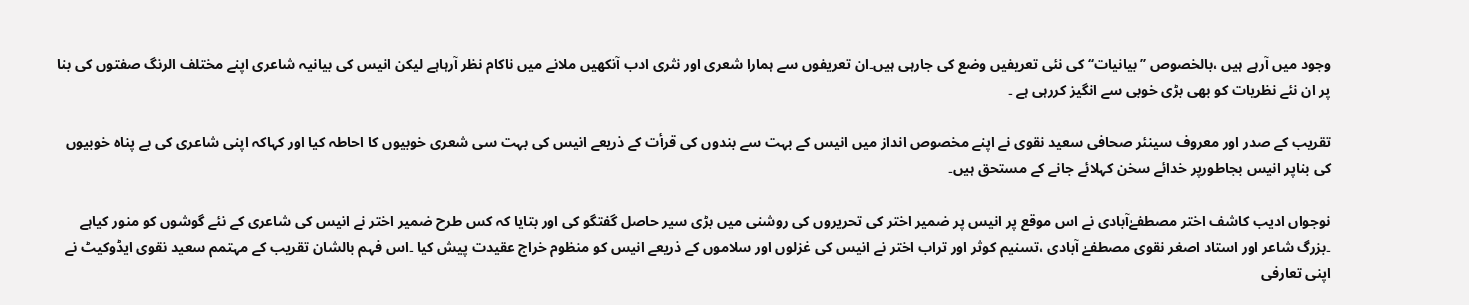وجود میں آرہے ہیں ،بالخصوص ’’بیانیات‘‘ کی نئی تعریفیں وضع کی جارہی ہیں۔ان تعریفوں سے ہمارا شعری اور نثری ادب آنکھیں ملانے میں ناکام نظر آرہاہے لیکن انیس کی بیانیہ شاعری اپنے مختلف الرنگ صفتوں کی بنا پر ان نئے نظریات کو بھی بڑی خوبی سے انگیز کررہی ہے ۔

تقریب کے صدر اور معروف سینئر صحافی سعید نقوی نے اپنے مخصوص انداز میں انیس کے بہت سے بندوں کی قرأت کے ذریعے انیس کی بہت سی شعری خوبیوں کا احاطہ کیا اور کہاکہ اپنی شاعری کی بے پناہ خوبیوں کی بناپر انیس بجاطورپر خدائے سخن کہلائے جانے کے مستحق ہیں۔

نوجواں ادیب کاشف اختر مصطفےٰآبادی نے اس موقع پر انیس پر ضمیر اختر کی تحریروں کی روشنی میں بڑی سیر حاصل گفتگو کی اور بتایا کہ کس طرح ضمیر اختر نے انیس کی شاعری کے نئے گوشوں کو منور کیاہے ۔بزرگ شاعر اور استاد اصغر نقوی مصطفےٰ آبادی ،تسنیم کوثر اور تراب اختر نے انیس کی غزلوں اور سلاموں کے ذریعے انیس کو منظوم خراج عقیدت پیش کیا ۔اس فہم بالشان تقریب کے مہتمم سعید نقوی ایڈوکیٹ نے اپنی تعارفی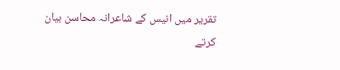تقریر میں انیس کے شاعرانہ محاسن بیان کرتے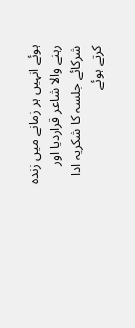ہوئے انہیں ہر زمانے میں زندہ رہنے والا شاعر قراردیا اور شرکائے جلسہ کا شکریہ ادا کرتے ہوئے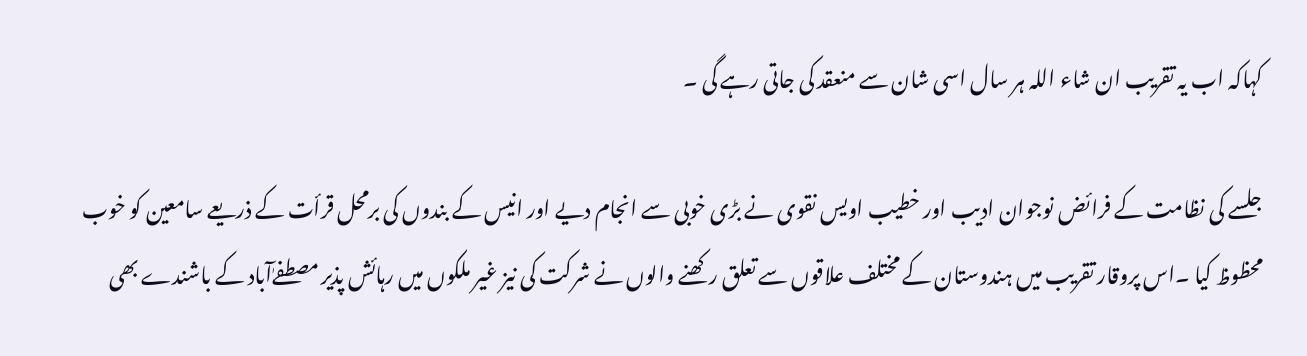کہاکہ اب یہ تقریب ان شاء اللہ ہر سال اسی شان سے منعقد کی جاتی رہے گی ۔

جلسے کی نظامت کے فرائض نوجوان ادیب اور خطیب اویس نقوی نے بڑی خوبی سے انجام دیے اور انیس کے بندوں کی برمحل قرأت کے ذریعے سامعین کو خوب محظوظ کیا ۔اس پروقار تقریب میں ہندوستان کے مختلف علاقوں سے تعلق رکھنے والوں نے شرکت کی نیز غیر ملکوں میں رہائش پذیر مصطفےٰآباد کے باشندے بھی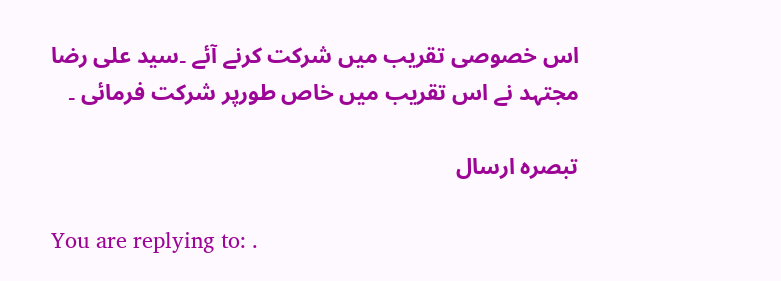اس خصوصی تقریب میں شرکت کرنے آئے ۔سید علی رضا مجتہد نے اس تقریب میں خاص طورپر شرکت فرمائی ۔

تبصرہ ارسال

You are replying to: .